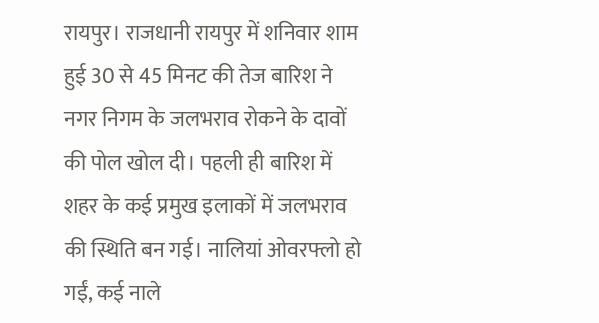रायपुर। राजधानी रायपुर में शनिवार शाम हुई 30 से 45 मिनट की तेज बारिश ने नगर निगम के जलभराव रोकने के दावों की पोल खोल दी। पहली ही बारिश में शहर के कई प्रमुख इलाकों में जलभराव की स्थिति बन गई। नालियां ओवरफ्लो हो गईं, कई नाले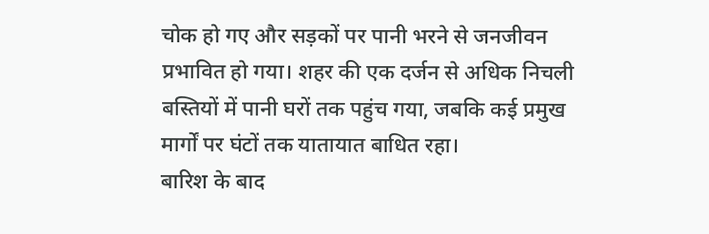चोक हो गए और सड़कों पर पानी भरने से जनजीवन प्रभावित हो गया। शहर की एक दर्जन से अधिक निचली बस्तियों में पानी घरों तक पहुंच गया, जबकि कई प्रमुख मार्गों पर घंटों तक यातायात बाधित रहा।
बारिश के बाद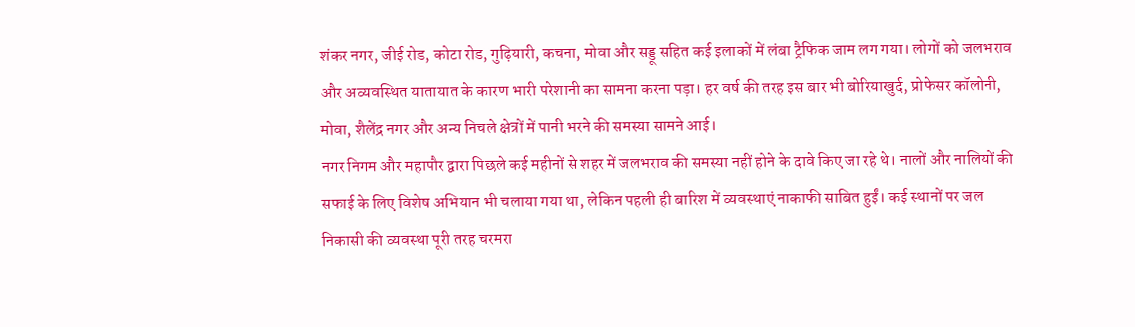शंकर नगर, जीई रोड, कोटा रोड, गुढ़ियारी, कचना, मोवा और सड्डू सहित कई इलाकों में लंबा ट्रैफिक जाम लग गया। लोगों को जलभराव और अव्यवस्थित यातायात के कारण भारी परेशानी का सामना करना पड़ा। हर वर्ष की तरह इस बार भी बोरियाखुर्द, प्रोफेसर कॉलोनी, मोवा, शैलेंद्र नगर और अन्य निचले क्षेत्रों में पानी भरने की समस्या सामने आई।
नगर निगम और महापौर द्वारा पिछले कई महीनों से शहर में जलभराव की समस्या नहीं होने के दावे किए जा रहे थे। नालों और नालियों की सफाई के लिए विशेष अभियान भी चलाया गया था, लेकिन पहली ही बारिश में व्यवस्थाएं नाकाफी साबित हुईं। कई स्थानों पर जल निकासी की व्यवस्था पूरी तरह चरमरा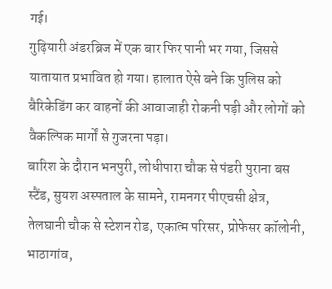गई।
गुढ़ियारी अंडरब्रिज में एक बार फिर पानी भर गया, जिससे यातायात प्रभावित हो गया। हालात ऐसे बने कि पुलिस को बैरिकेडिंग कर वाहनों की आवाजाही रोकनी पड़ी और लोगों को वैकल्पिक मार्गों से गुजरना पड़ा।
बारिश के दौरान भनपुरी, लोधीपारा चौक से पंडरी पुराना बस स्टैंड, सुयश अस्पताल के सामने, रामनगर पीएचसी क्षेत्र, तेलघानी चौक से स्टेशन रोड, एकात्म परिसर, प्रोफेसर कॉलोनी, भाठागांव,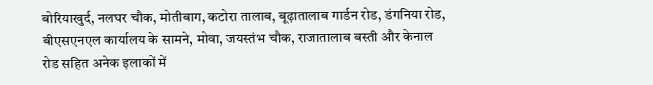बोरियाखुर्द, नलघर चौक, मोतीबाग, कटोरा तालाब, बूढ़ातालाब गार्डन रोड, डंगनिया रोड, बीएसएनएल कार्यालय के सामने, मोवा, जयस्तंभ चौक, राजातालाब बस्ती और केनाल रोड सहित अनेक इलाकों में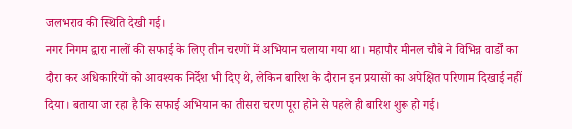जलभराव की स्थिति देखी गई।
नगर निगम द्वारा नालों की सफाई के लिए तीन चरणों में अभियान चलाया गया था। महापौर मीनल चौबे ने विभिन्न वार्डों का दौरा कर अधिकारियों को आवश्यक निर्देश भी दिए थे, लेकिन बारिश के दौरान इन प्रयासों का अपेक्षित परिणाम दिखाई नहीं दिया। बताया जा रहा है कि सफाई अभियान का तीसरा चरण पूरा होने से पहले ही बारिश शुरू हो गई।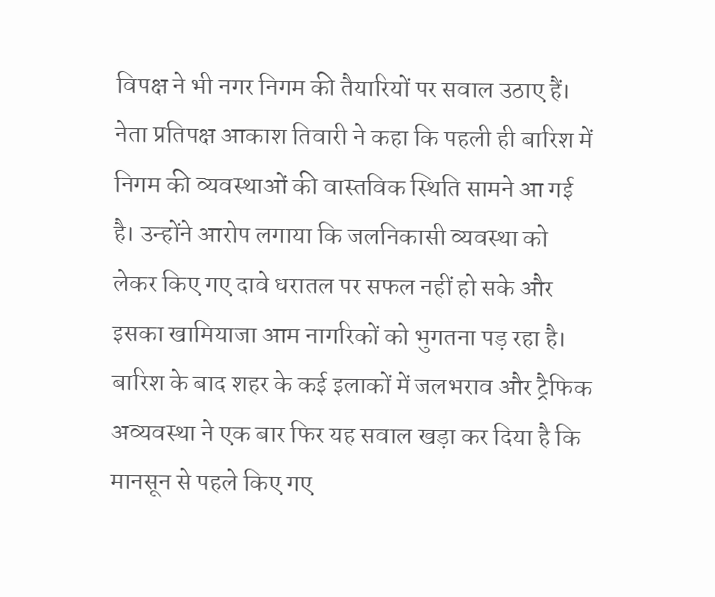विपक्ष ने भी नगर निगम की तैयारियों पर सवाल उठाए हैं। नेता प्रतिपक्ष आकाश तिवारी ने कहा कि पहली ही बारिश में निगम की व्यवस्थाओं की वास्तविक स्थिति सामने आ गई है। उन्होंने आरोप लगाया कि जलनिकासी व्यवस्था को लेकर किए गए दावे धरातल पर सफल नहीं हो सके और इसका खामियाजा आम नागरिकों को भुगतना पड़ रहा है।
बारिश के बाद शहर के कई इलाकों में जलभराव और ट्रैफिक अव्यवस्था ने एक बार फिर यह सवाल खड़ा कर दिया है कि मानसून से पहले किए गए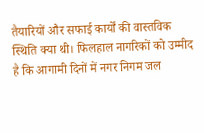तैयारियों और सफाई कार्यों की वास्तविक स्थिति क्या थी। फिलहाल नागरिकों को उम्मीद है कि आगामी दिनों में नगर निगम जल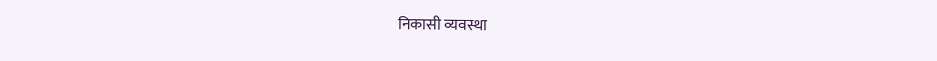निकासी व्यवस्था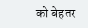को बेहतर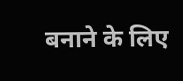बनाने के लिए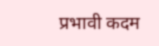प्रभावी कदम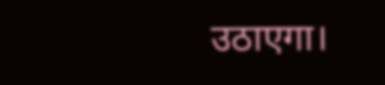उठाएगा।